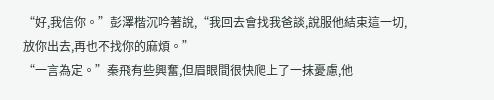“好,我信你。”彭澤楷沉吟著說,“我回去會找我爸談,說服他結束這一切,放你出去,再也不找你的麻煩。”
“一言為定。”秦飛有些興奮,但眉眼間很快爬上了一抹憂慮,他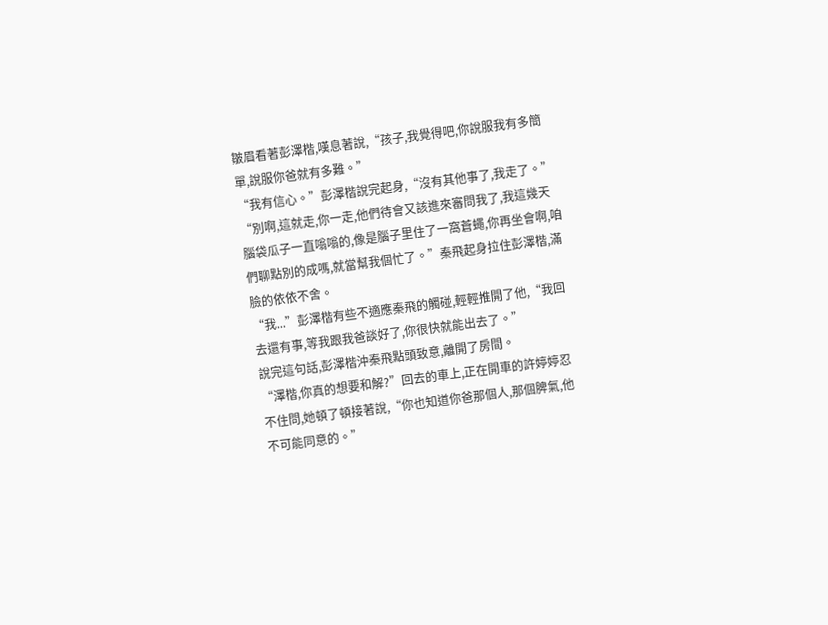皺眉看著彭澤楷,嘆息著說,“孩子,我覺得吧,你說服我有多簡單,說服你爸就有多難。”
“我有信心。”彭澤楷說完起身,“沒有其他事了,我走了。”
“別啊,這就走,你一走,他們待會又該進來審問我了,我這幾天腦袋瓜子一直嗡嗡的,像是腦子里住了一窩蒼蠅,你再坐會啊,咱們聊點別的成嗎,就當幫我個忙了。”秦飛起身拉住彭澤楷,滿臉的依依不舍。
“我...”彭澤楷有些不適應秦飛的觸碰,輕輕推開了他,“我回去還有事,等我跟我爸談好了,你很快就能出去了。”
說完這句話,彭澤楷沖秦飛點頭致意,離開了房間。
“澤楷,你真的想要和解?”回去的車上,正在開車的許婷婷忍不住問,她頓了頓接著說,“你也知道你爸那個人,那個脾氣,他不可能同意的。”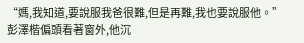“媽,我知道,要說服我爸很難,但是再難,我也要說服他。”彭澤楷偏頭看著窗外,他沉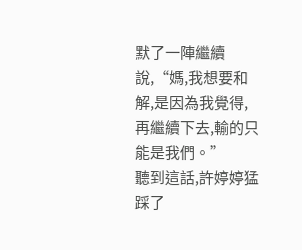默了一陣繼續說,“媽,我想要和解,是因為我覺得,再繼續下去,輸的只能是我們。”
聽到這話,許婷婷猛踩了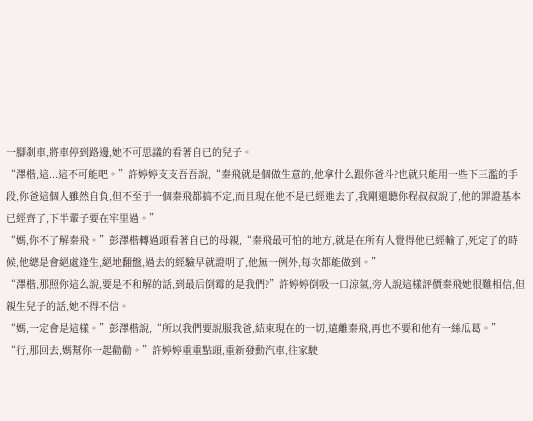一腳剎車,將車停到路邊,她不可思議的看著自已的兒子。
“澤楷,這...這不可能吧。”許婷婷支支吾吾說,“秦飛就是個做生意的,他拿什么跟你爸斗?也就只能用一些下三濫的手段,你爸這個人雖然自負,但不至于一個秦飛都搞不定,而且現在他不是已經進去了,我剛還聽你程叔叔說了,他的罪證基本已經齊了,下半輩子要在牢里過。”
“媽,你不了解秦飛。”彭澤楷轉過頭看著自已的母親,“秦飛最可怕的地方,就是在所有人覺得他已經輸了,死定了的時候,他總是會絕處逢生,絕地翻盤,過去的經驗早就證明了,他無一例外,每次都能做到。”
“澤楷,那照你這么說,要是不和解的話,到最后倒霉的是我們?”許婷婷倒吸一口涼氣,旁人說這樣評價秦飛她很難相信,但親生兒子的話,她不得不信。
“媽,一定會是這樣。”彭澤楷說,“所以我們要說服我爸,結束現在的一切,遠離秦飛,再也不要和他有一絲瓜葛。”
“行,那回去,媽幫你一起勸勸。”許婷婷重重點頭,重新發動汽車,往家駛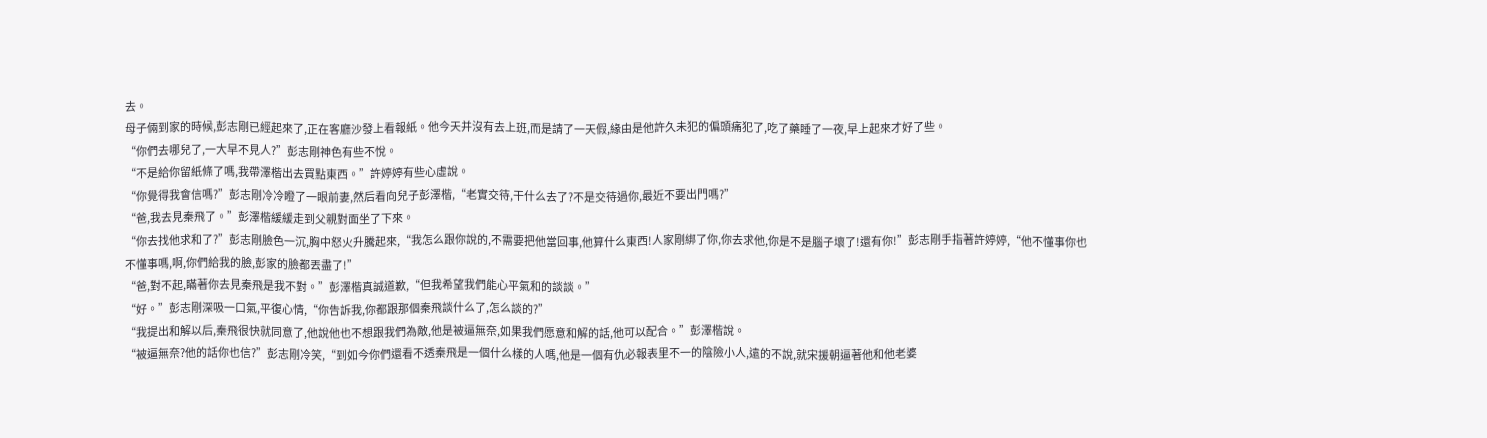去。
母子倆到家的時候,彭志剛已經起來了,正在客廳沙發上看報紙。他今天并沒有去上班,而是請了一天假,緣由是他許久未犯的偏頭痛犯了,吃了藥睡了一夜,早上起來才好了些。
“你們去哪兒了,一大早不見人?”彭志剛神色有些不悅。
“不是給你留紙條了嗎,我帶澤楷出去買點東西。”許婷婷有些心虛說。
“你覺得我會信嗎?”彭志剛冷冷瞪了一眼前妻,然后看向兒子彭澤楷,“老實交待,干什么去了?不是交待過你,最近不要出門嗎?”
“爸,我去見秦飛了。”彭澤楷緩緩走到父親對面坐了下來。
“你去找他求和了?”彭志剛臉色一沉,胸中怒火升騰起來,“我怎么跟你說的,不需要把他當回事,他算什么東西!人家剛綁了你,你去求他,你是不是腦子壞了!還有你!”彭志剛手指著許婷婷,“他不懂事你也不懂事嗎,啊,你們給我的臉,彭家的臉都丟盡了!”
“爸,對不起,瞞著你去見秦飛是我不對。”彭澤楷真誠道歉,“但我希望我們能心平氣和的談談。”
“好。”彭志剛深吸一口氣,平復心情,“你告訴我,你都跟那個秦飛談什么了,怎么談的?”
“我提出和解以后,秦飛很快就同意了,他說他也不想跟我們為敵,他是被逼無奈,如果我們愿意和解的話,他可以配合。”彭澤楷說。
“被逼無奈?他的話你也信?”彭志剛冷笑,“到如今你們還看不透秦飛是一個什么樣的人嗎,他是一個有仇必報表里不一的陰險小人,遠的不說,就宋援朝逼著他和他老婆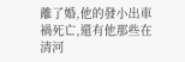離了婚,他的發小出車禍死亡,還有他那些在清河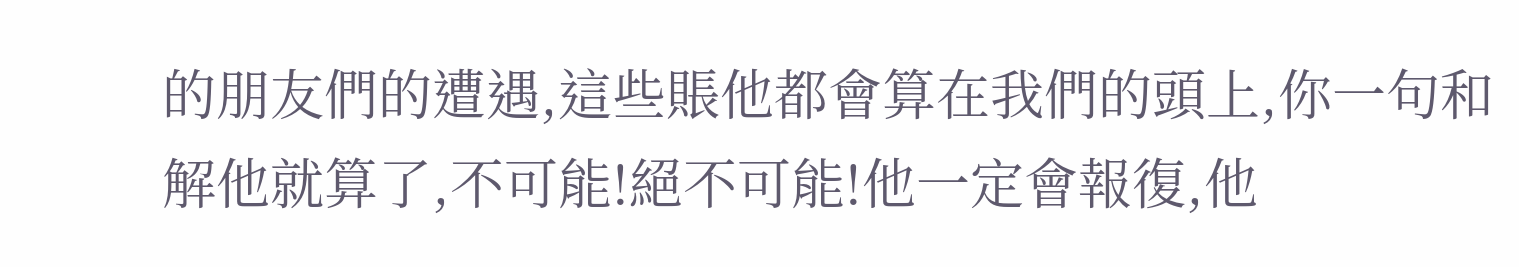的朋友們的遭遇,這些賬他都會算在我們的頭上,你一句和解他就算了,不可能!絕不可能!他一定會報復,他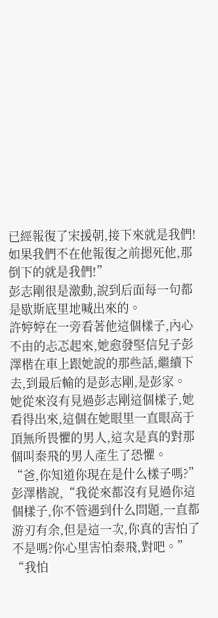已經報復了宋援朝,接下來就是我們!如果我們不在他報復之前摁死他,那倒下的就是我們!”
彭志剛很是激動,說到后面每一句都是歇斯底里地喊出來的。
許婷婷在一旁看著他這個樣子,內心不由的忐忑起來,她愈發堅信兒子彭澤楷在車上跟她說的那些話,繼續下去,到最后輸的是彭志剛,是彭家。
她從來沒有見過彭志剛這個樣子,她看得出來,這個在她眼里一直眼高于頂無所畏懼的男人,這次是真的對那個叫秦飛的男人產生了恐懼。
“爸,你知道你現在是什么樣子嗎?”彭澤楷說,“我從來都沒有見過你這個樣子,你不管遇到什么問題,一直都游刃有余,但是這一次,你真的害怕了不是嗎?你心里害怕秦飛,對吧。”
“我怕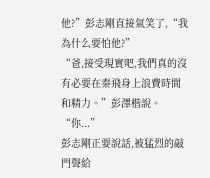他?”彭志剛直接氣笑了,“我為什么要怕他?”
“爸,接受現實吧,我們真的沒有必要在秦飛身上浪費時間和精力。”彭澤楷說。
“你...”
彭志剛正要說話,被猛烈的敲門聲給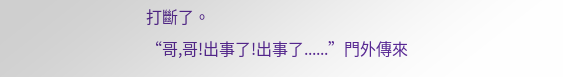打斷了。
“哥,哥!出事了!出事了......”門外傳來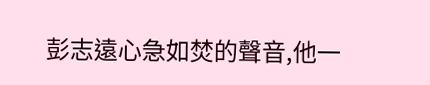彭志遠心急如焚的聲音,他一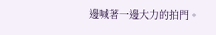邊喊著一邊大力的拍門。